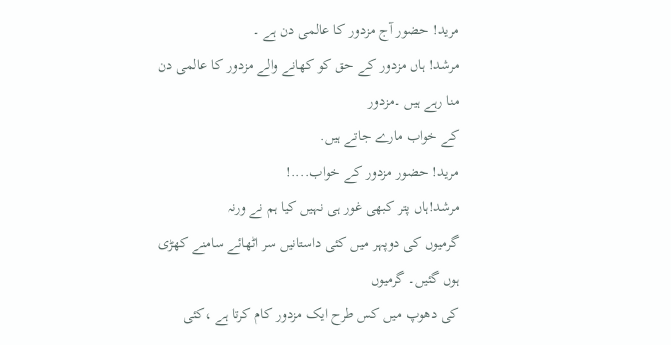مرید! حضور آج مزدور کا عالمی دن ہے ۔
مرشد! ہاں مزدور کے حق کو کھانے والے مزدور کا عالمی دن منا رہے ہیں ۔مزدور
کے خواب مارے جاتے ہیں.
مرید! حضور مزدور کے خواب....!
مرشد!ہاں پتر کبھی غور ہی نہیں کیا ہم نے ورنہ
گرمیوں کی دوپہر میں کئی داستانیں سر اٹھائے سامنے کھڑی ہوں گئیں۔ گرمیوں
کی دھوپ میں کس طرح ایک مزدور کام کرتا ہے ،کئی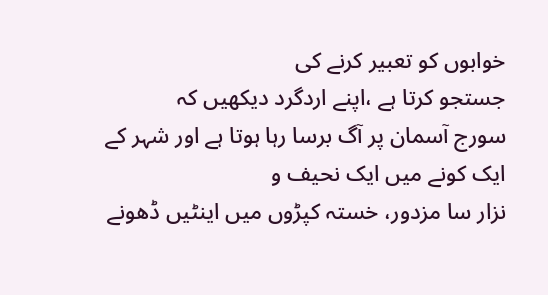خوابوں کو تعبیر کرنے کی
جستجو کرتا ہے ،اپنے اردگرد دیکھیں کہ
سورج آسمان پر آگ برسا رہا ہوتا ہے اور شہر کے ایک کونے میں ایک نحیف و
نزار سا مزدور، خستہ کپڑوں میں اینٹیں ڈھونے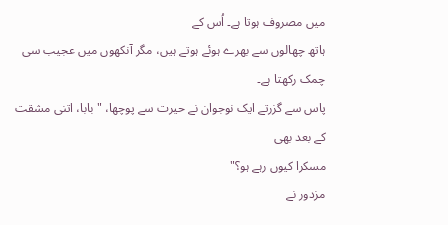میں مصروف ہوتا ہے۔ اُس کے
ہاتھ چھالوں سے بھرے ہوئے ہوتے ہیں، مگر آنکھوں میں عجیب سی چمک رکھتا ہے۔
پاس سے گزرتے ایک نوجوان نے حیرت سے پوچھا، "بابا، اتنی مشقت کے بعد بھی
مسکرا کیوں رہے ہو؟"
مزدور نے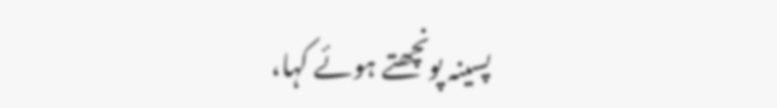پسینہ پونچھتے ہوئے کہا،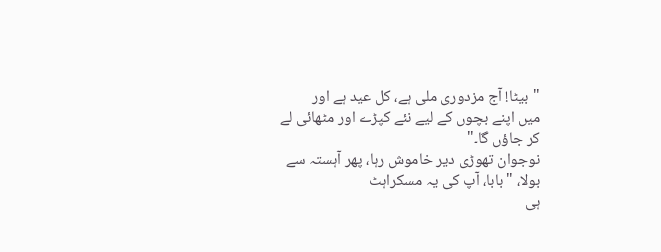"بیٹا! آج مزدوری ملی ہے، کل عید ہے اور
میں اپنے بچوں کے لیے نئے کپڑے اور مٹھائی لے کر جاؤں گا۔"
نوجوان تھوڑی دیر خاموش رہا، پھر آہستہ سے بولا، "بابا، آپ کی یہ مسکراہٹ
ہی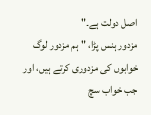اصل دولت ہے۔"
مزدور ہنس پڑا، "ہم مزدور لوگ خوابوں کی مزدوری کرتے ہیں، اور جب خواب سچ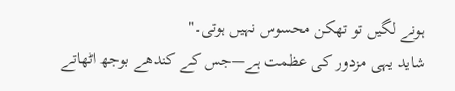ہونے لگیں تو تھکن محسوس نہیں ہوتی۔"
شاید یہی مزدور کی عظمت ہے—جس کے کندھے بوجھ اٹھاتے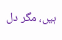ہیں، مگر دل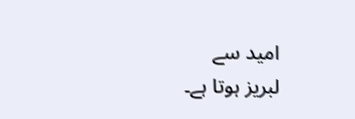امید سے
لبریز ہوتا ہے۔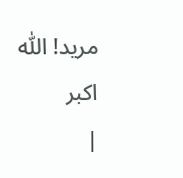مرید! اللّٰہ اکبر
|